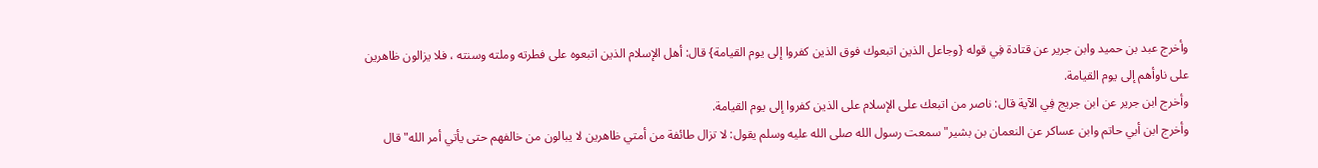وأخرج عبد بن حميد وابن جرير عن قتادة فِي قوله {وجاعل الذين اتبعوك فوق الذين كفروا إلى يوم القيامة} قال: أهل الإسلام الذين اتبعوه على فطرته وملته وسنته ، فلا يزالون ظاهرين على ناوأهم إلى يوم القيامة.
وأخرج ابن جرير عن ابن جريج فِي الآية قال: ناصر من اتبعك على الإسلام على الذين كفروا إلى يوم القيامة.
وأخرج ابن أبي حاتم وابن عساكر عن النعمان بن بشير"سمعت رسول الله صلى الله عليه وسلم يقول: لا تزال طائفة من أمتي ظاهرين لا يبالون من خالفهم حتى يأتي أمر الله"قال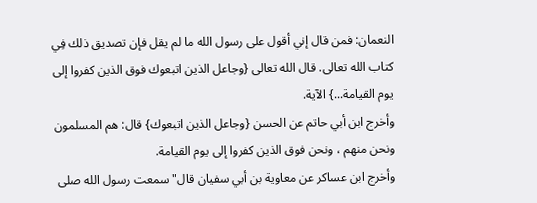النعمان: فمن قال إني أقول على رسول الله ما لم يقل فإن تصديق ذلك فِي كتاب الله تعالى. قال الله تعالى {وجاعل الذين اتبعوك فوق الذين كفروا إلى يوم القيامة...} الآية.
وأخرج ابن أبي حاتم عن الحسن {وجاعل الذين اتبعوك} قال: هم المسلمون ونحن منهم ، ونحن فوق الذين كفروا إلى يوم القيامة.
وأخرج ابن عساكر عن معاوية بن أبي سفيان قال"سمعت رسول الله صلى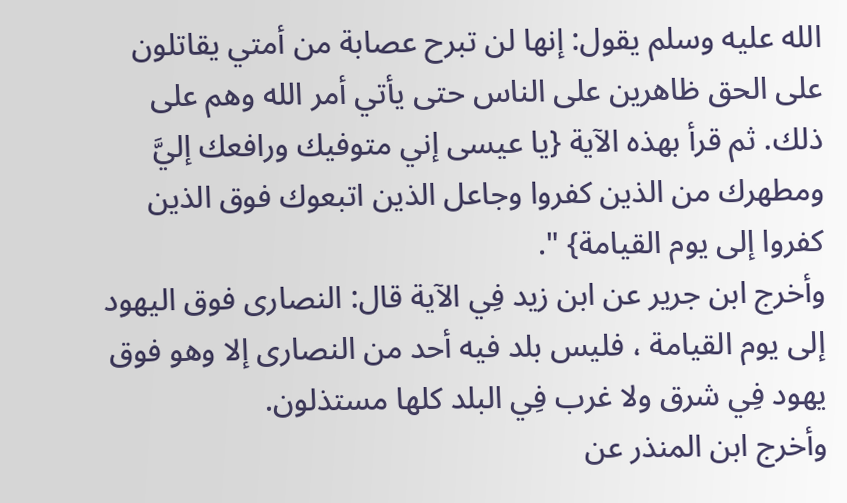الله عليه وسلم يقول: إنها لن تبرح عصابة من أمتي يقاتلون على الحق ظاهرين على الناس حتى يأتي أمر الله وهم على ذلك. ثم قرأ بهذه الآية {يا عيسى إني متوفيك ورافعك إليَّ ومطهرك من الذين كفروا وجاعل الذين اتبعوك فوق الذين كفروا إلى يوم القيامة} ".
وأخرج ابن جرير عن ابن زيد فِي الآية قال: النصارى فوق اليهود إلى يوم القيامة ، فليس بلد فيه أحد من النصارى إلا وهو فوق يهود فِي شرق ولا غرب فِي البلد كلها مستذلون.
وأخرج ابن المنذر عن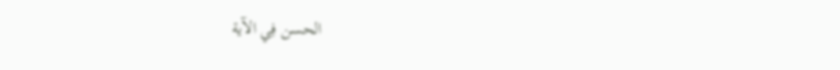الحسن فِي الآية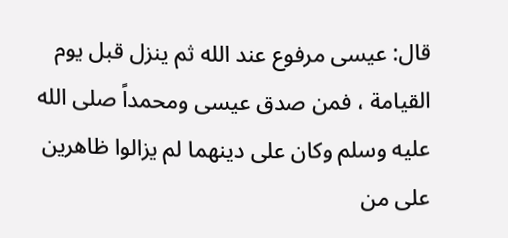قال: عيسى مرفوع عند الله ثم ينزل قبل يوم القيامة ، فمن صدق عيسى ومحمداً صلى الله عليه وسلم وكان على دينهما لم يزالوا ظاهرين على من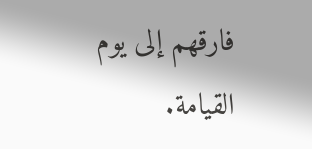فارقهم إلى يوم القيامة.